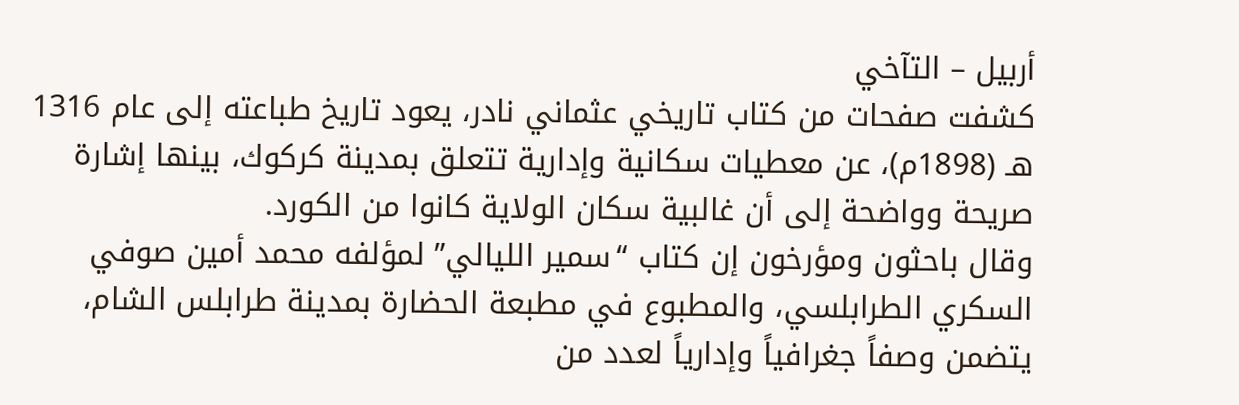أربيل – التآخي
كشفت صفحات من كتاب تاريخي عثماني نادر، يعود تاريخ طباعته إلى عام 1316 هـ (1898م)، عن معطيات سكانية وإدارية تتعلق بمدينة كركوك، بينها إشارة صريحة وواضحة إلى أن غالبية سكان الولاية كانوا من الكورد.
وقال باحثون ومؤرخون إن كتاب “سمير الليالي” لمؤلفه محمد أمين صوفي السكري الطرابلسي، والمطبوع في مطبعة الحضارة بمدينة طرابلس الشام، يتضمن وصفاً جغرافياً وإدارياً لعدد من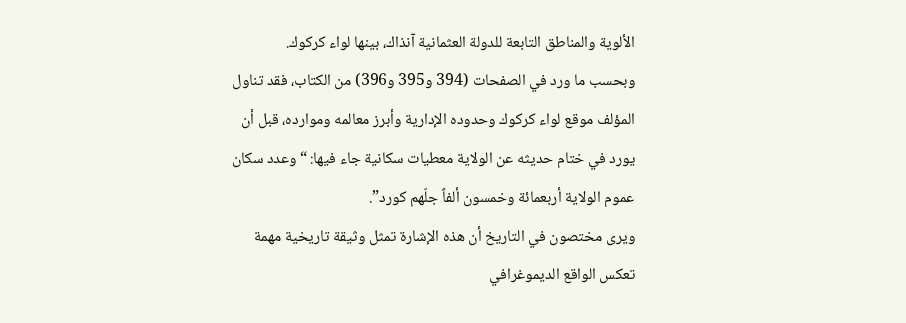الألوية والمناطق التابعة للدولة العثمانية آنذاك، بينها لواء كركوك.
وبحسب ما ورد في الصفحات (394 و395 و396) من الكتاب، فقد تناول المؤلف موقع لواء كركوك وحدوده الإدارية وأبرز معالمه وموارده، قبل أن يورد في ختام حديثه عن الولاية معطيات سكانية جاء فيها: “وعدد سكان عموم الولاية أربعمائة وخمسون ألفاً جلّهم كورد”.
ويرى مختصون في التاريخ أن هذه الإشارة تمثل وثيقة تاريخية مهمة تعكس الواقع الديموغرافي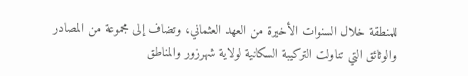للمنطقة خلال السنوات الأخيرة من العهد العثماني، وتضاف إلى مجموعة من المصادر والوثائق التي تناولت التركيبة السكانية لولاية شهرزور والمناطق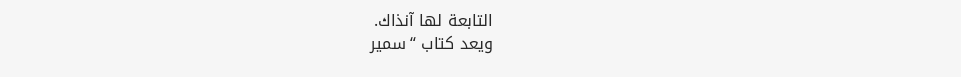التابعة لها آنذاك.
ويعد كتاب “سمير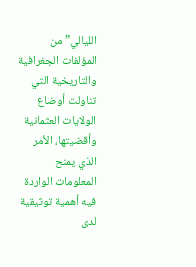الليالي” من المؤلفات الجغرافية والتاريخية التي تناولت أوضاع الولايات العثمانية وأقضيتها، الأمر الذي يمنح المعلومات الواردة فيه أهمية توثيقية لدى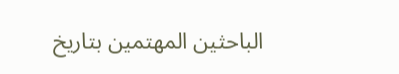الباحثين المهتمين بتاريخ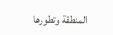المنطقة وتطورها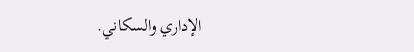الإداري والسكاني.